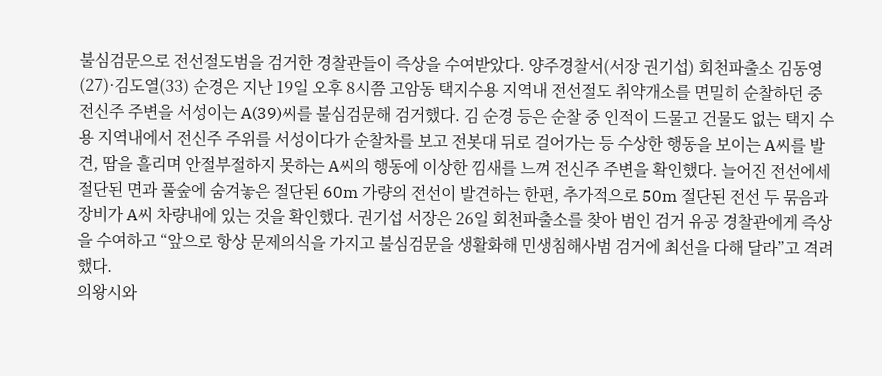불심검문으로 전선절도범을 검거한 경찰관들이 즉상을 수여받았다. 양주경찰서(서장 권기섭) 회천파출소 김동영(27)·김도열(33) 순경은 지난 19일 오후 8시쯤 고암동 택지수용 지역내 전선절도 취약개소를 면밀히 순찰하던 중 전신주 주변을 서성이는 A(39)씨를 불심검문해 검거했다. 김 순경 등은 순찰 중 인적이 드물고 건물도 없는 택지 수용 지역내에서 전신주 주위를 서성이다가 순찰차를 보고 전봇대 뒤로 걸어가는 등 수상한 행동을 보이는 A씨를 발견, 땀을 흘리며 안절부절하지 못하는 A씨의 행동에 이상한 낌새를 느껴 전신주 주변을 확인했다. 늘어진 전선에세 절단된 면과 풀숲에 숨겨놓은 절단된 60m 가량의 전선이 발견하는 한편, 추가적으로 50m 절단된 전선 두 묶음과 장비가 A씨 차량내에 있는 것을 확인했다. 권기섭 서장은 26일 회천파출소를 찾아 범인 검거 유공 경찰관에게 즉상을 수여하고 “앞으로 항상 문제의식을 가지고 불심검문을 생활화해 민생침해사범 검거에 최선을 다해 달라”고 격려했다.
의왕시와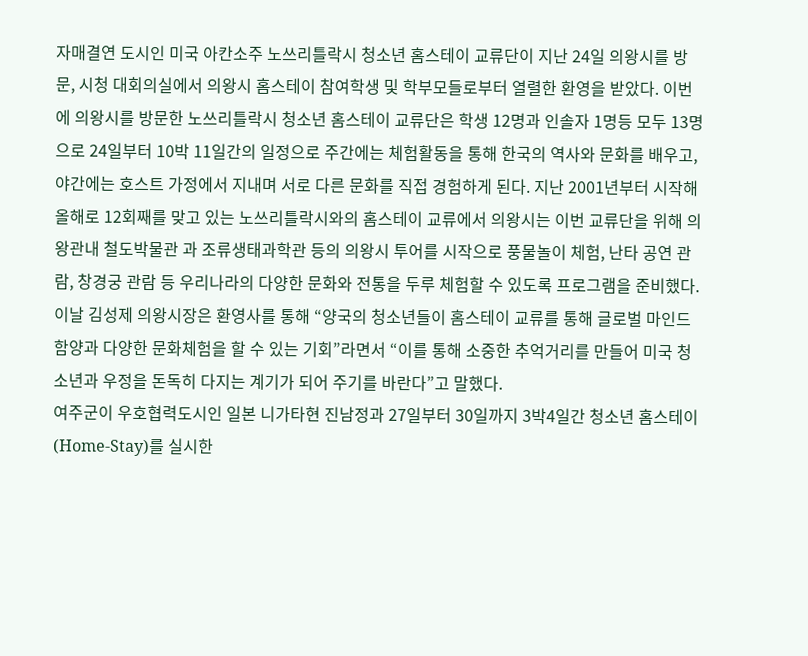자매결연 도시인 미국 아칸소주 노쓰리틀락시 청소년 홈스테이 교류단이 지난 24일 의왕시를 방문, 시청 대회의실에서 의왕시 홈스테이 참여학생 및 학부모들로부터 열렬한 환영을 받았다. 이번에 의왕시를 방문한 노쓰리틀락시 청소년 홈스테이 교류단은 학생 12명과 인솔자 1명등 모두 13명으로 24일부터 10박 11일간의 일정으로 주간에는 체험활동을 통해 한국의 역사와 문화를 배우고, 야간에는 호스트 가정에서 지내며 서로 다른 문화를 직접 경험하게 된다. 지난 2001년부터 시작해 올해로 12회째를 맞고 있는 노쓰리틀락시와의 홈스테이 교류에서 의왕시는 이번 교류단을 위해 의왕관내 철도박물관 과 조류생태과학관 등의 의왕시 투어를 시작으로 풍물놀이 체험, 난타 공연 관람, 창경궁 관람 등 우리나라의 다양한 문화와 전통을 두루 체험할 수 있도록 프로그램을 준비했다. 이날 김성제 의왕시장은 환영사를 통해 “양국의 청소년들이 홈스테이 교류를 통해 글로벌 마인드 함양과 다양한 문화체험을 할 수 있는 기회”라면서 “이를 통해 소중한 추억거리를 만들어 미국 청소년과 우정을 돈독히 다지는 계기가 되어 주기를 바란다”고 말했다.
여주군이 우호협력도시인 일본 니가타현 진남정과 27일부터 30일까지 3박4일간 청소년 홈스테이(Home-Stay)를 실시한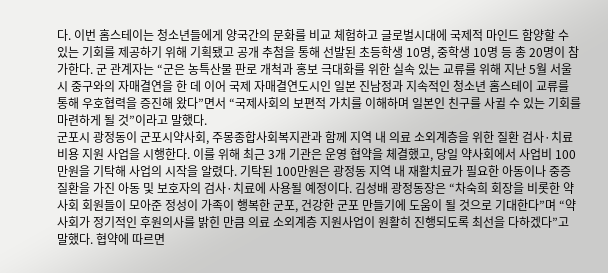다. 이번 홈스테이는 청소년들에게 양국간의 문화를 비교 체험하고 글로벌시대에 국제적 마인드 함양할 수 있는 기회를 제공하기 위해 기획됐고 공개 추첨을 통해 선발된 초등학생 10명, 중학생 10명 등 총 20명이 참가한다. 군 관계자는 “군은 농특산물 판로 개척과 홍보 극대화를 위한 실속 있는 교류를 위해 지난 5월 서울시 중구와의 자매결연을 한 데 이어 국제 자매결연도시인 일본 진남정과 지속적인 청소년 홈스테이 교류를 통해 우호협력을 증진해 왔다”면서 “국제사회의 보편적 가치를 이해하며 일본인 친구를 사귈 수 있는 기회를 마련하게 될 것”이라고 말했다.
군포시 광정동이 군포시약사회, 주몽종합사회복지관과 함께 지역 내 의료 소외계층을 위한 질환 검사·치료비용 지원 사업을 시행한다. 이를 위해 최근 3개 기관은 운영 협약을 체결했고, 당일 약사회에서 사업비 100만원을 기탁해 사업의 시작을 알렸다. 기탁된 100만원은 광정동 지역 내 재활치료가 필요한 아동이나 중증질환을 가진 아동 및 보호자의 검사·치료에 사용될 예정이다. 김성배 광정동장은 “차숙희 회장을 비롯한 약사회 회원들이 모아준 정성이 가족이 행복한 군포, 건강한 군포 만들기에 도움이 될 것으로 기대한다”며 “약사회가 정기적인 후원의사를 밝힌 만큼 의료 소외계층 지원사업이 원활히 진행되도록 최선을 다하겠다”고 말했다. 협약에 따르면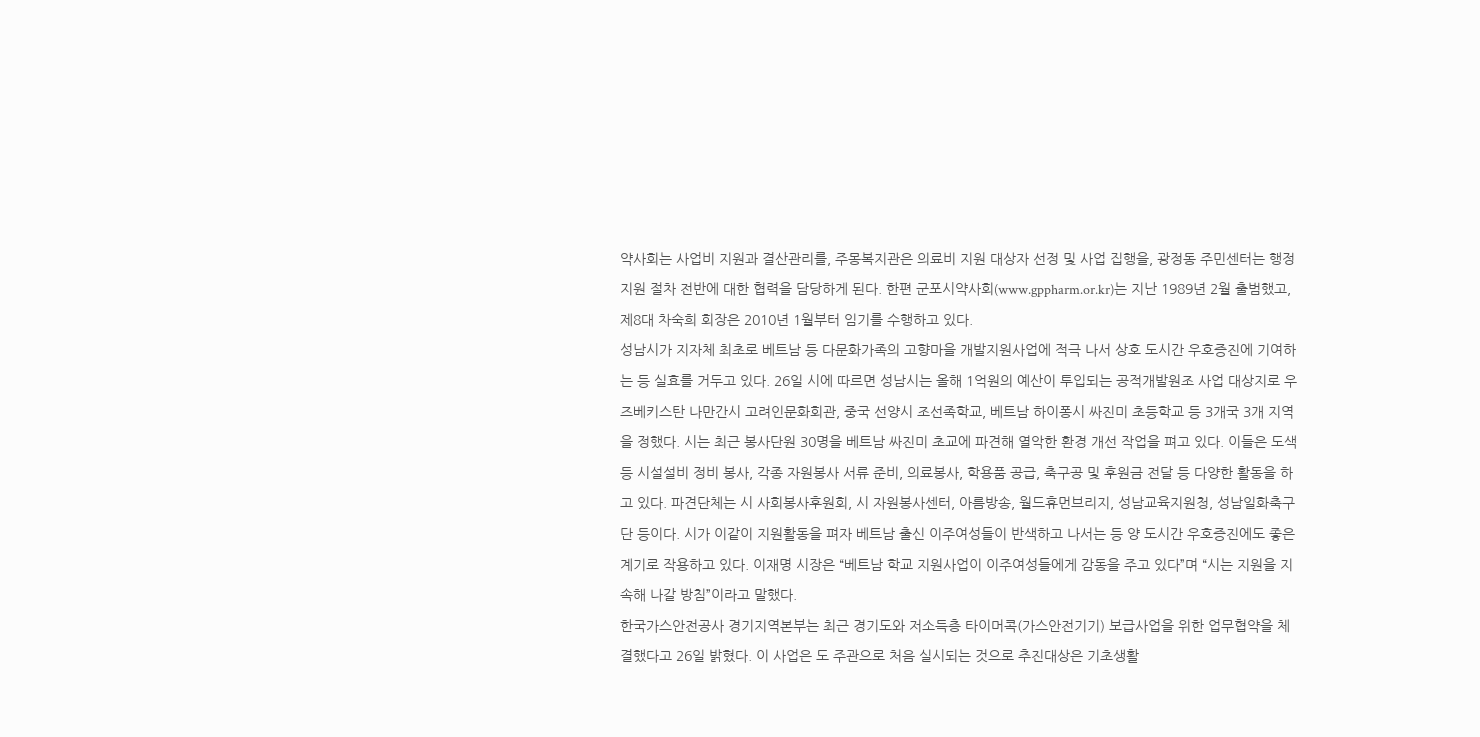약사회는 사업비 지원과 결산관리를, 주몽복지관은 의료비 지원 대상자 선정 및 사업 집행을, 광정동 주민센터는 행정지원 절차 전반에 대한 협력을 담당하게 된다. 한편 군포시약사회(www.gppharm.or.kr)는 지난 1989년 2월 출범했고, 제8대 차숙희 회장은 2010년 1월부터 임기를 수행하고 있다.
성남시가 지자체 최초로 베트남 등 다문화가족의 고향마을 개발지원사업에 적극 나서 상호 도시간 우호증진에 기여하는 등 실효를 거두고 있다. 26일 시에 따르면 성남시는 올해 1억원의 예산이 투입되는 공적개발원조 사업 대상지로 우즈베키스탄 나만간시 고려인문화회관, 중국 선양시 조선족학교, 베트남 하이퐁시 싸진미 초등학교 등 3개국 3개 지역을 정했다. 시는 최근 봉사단원 30명을 베트남 싸진미 초교에 파견해 열악한 환경 개선 작업을 펴고 있다. 이들은 도색 등 시설설비 정비 봉사, 각종 자원봉사 서류 준비, 의료봉사, 학용품 공급, 축구공 및 후원금 전달 등 다양한 활동을 하고 있다. 파견단체는 시 사회봉사후원회, 시 자원봉사센터, 아름방송, 월드휴먼브리지, 성남교육지원청, 성남일화축구단 등이다. 시가 이같이 지원활동을 펴자 베트남 출신 이주여성들이 반색하고 나서는 등 양 도시간 우호증진에도 좋은 계기로 작용하고 있다. 이재명 시장은 “베트남 학교 지원사업이 이주여성들에게 감동을 주고 있다”며 “시는 지원을 지속해 나갈 방침”이라고 말했다.
한국가스안전공사 경기지역본부는 최근 경기도와 저소득층 타이머콕(가스안전기기) 보급사업을 위한 업무협약을 체결했다고 26일 밝혔다. 이 사업은 도 주관으로 처음 실시되는 것으로 추진대상은 기초생활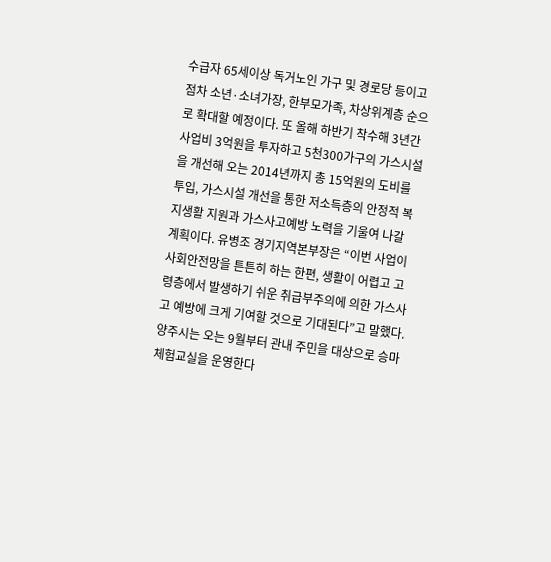수급자 65세이상 독거노인 가구 및 경로당 등이고 점차 소년·소녀가장, 한부모가족, 차상위계층 순으로 확대할 예정이다. 또 올해 하반기 착수해 3년간 사업비 3억원을 투자하고 5천300가구의 가스시설을 개선해 오는 2014년까지 총 15억원의 도비를 투입, 가스시설 개선을 통한 저소득층의 안정적 복지생활 지원과 가스사고예방 노력을 기울여 나갈 계획이다. 유병조 경기지역본부장은 “이번 사업이 사회안전망을 튼튼히 하는 한편, 생활이 어렵고 고령층에서 발생하기 쉬운 취급부주의에 의한 가스사고 예방에 크게 기여할 것으로 기대된다”고 말했다.
양주시는 오는 9월부터 관내 주민을 대상으로 승마체험교실을 운영한다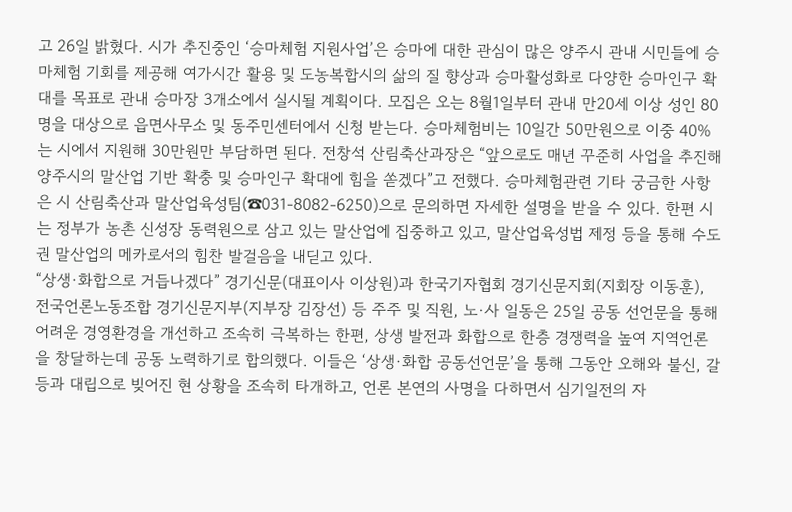고 26일 밝혔다. 시가 추진중인 ‘승마체험 지원사업’은 승마에 대한 관심이 많은 양주시 관내 시민들에 승마체험 기회를 제공해 여가시간 활용 및 도농복합시의 삶의 질 향상과 승마활성화로 다양한 승마인구 확대를 목표로 관내 승마장 3개소에서 실시될 계획이다. 모집은 오는 8월1일부터 관내 만20세 이상 성인 80명을 대상으로 읍면사무소 및 동주민센터에서 신청 받는다. 승마체험비는 10일간 50만원으로 이중 40%는 시에서 지원해 30만원만 부담하면 된다. 전창석 산림축산과장은 “앞으로도 매년 꾸준히 사업을 추진해 양주시의 말산업 기반 확충 및 승마인구 확대에 힘을 쏟겠다”고 전했다. 승마체험관련 기타 궁금한 사항은 시 산림축산과 말산업육성팀(☎031-8082-6250)으로 문의하면 자세한 설명을 받을 수 있다. 한편 시는 정부가 농촌 신성장 동력원으로 삼고 있는 말산업에 집중하고 있고, 말산업육성법 제정 등을 통해 수도권 말산업의 메카로서의 힘찬 발걸음을 내딛고 있다.
“상생·화합으로 거듭나겠다” 경기신문(대표이사 이상원)과 한국기자협회 경기신문지회(지회장 이동훈), 전국언론노동조합 경기신문지부(지부장 김장선) 등 주주 및 직원, 노·사 일동은 25일 공동 선언문을 통해 어려운 경영환경을 개선하고 조속히 극복하는 한편, 상생 발전과 화합으로 한층 경쟁력을 높여 지역언론을 창달하는데 공동 노력하기로 합의했다. 이들은 ‘상생·화합 공동선언문’을 통해 그동안 오해와 불신, 갈등과 대립으로 빚어진 현 상황을 조속히 타개하고, 언론 본연의 사명을 다하면서 심기일전의 자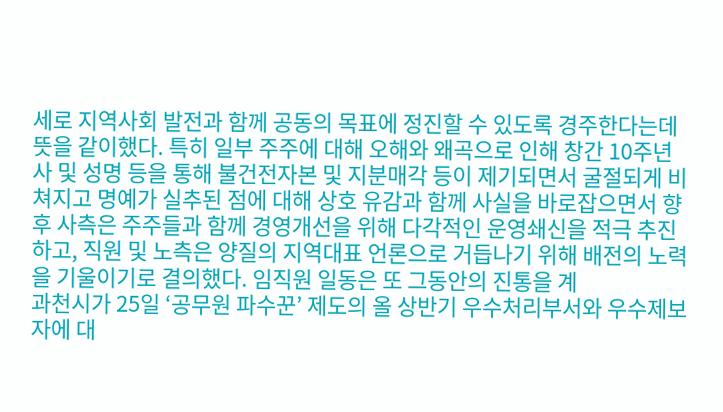세로 지역사회 발전과 함께 공동의 목표에 정진할 수 있도록 경주한다는데 뜻을 같이했다. 특히 일부 주주에 대해 오해와 왜곡으로 인해 창간 10주년사 및 성명 등을 통해 불건전자본 및 지분매각 등이 제기되면서 굴절되게 비쳐지고 명예가 실추된 점에 대해 상호 유감과 함께 사실을 바로잡으면서 향후 사측은 주주들과 함께 경영개선을 위해 다각적인 운영쇄신을 적극 추진하고, 직원 및 노측은 양질의 지역대표 언론으로 거듭나기 위해 배전의 노력을 기울이기로 결의했다. 임직원 일동은 또 그동안의 진통을 계
과천시가 25일 ‘공무원 파수꾼’ 제도의 올 상반기 우수처리부서와 우수제보자에 대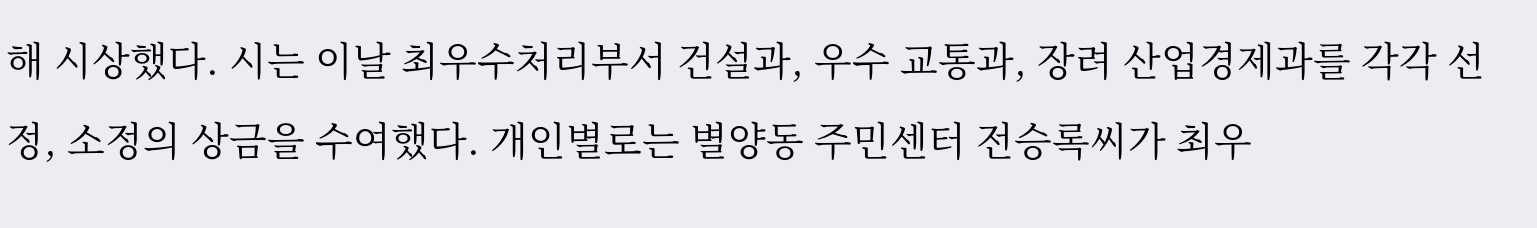해 시상했다. 시는 이날 최우수처리부서 건설과, 우수 교통과, 장려 산업경제과를 각각 선정, 소정의 상금을 수여했다. 개인별로는 별양동 주민센터 전승록씨가 최우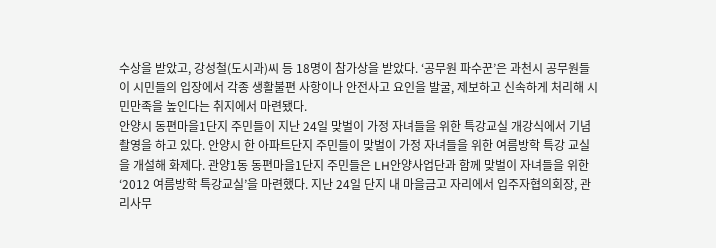수상을 받았고, 강성철(도시과)씨 등 18명이 참가상을 받았다. ‘공무원 파수꾼’은 과천시 공무원들이 시민들의 입장에서 각종 생활불편 사항이나 안전사고 요인을 발굴, 제보하고 신속하게 처리해 시민만족을 높인다는 취지에서 마련됐다.
안양시 동편마을1단지 주민들이 지난 24일 맞벌이 가정 자녀들을 위한 특강교실 개강식에서 기념촬영을 하고 있다. 안양시 한 아파트단지 주민들이 맞벌이 가정 자녀들을 위한 여름방학 특강 교실을 개설해 화제다. 관양1동 동편마을1단지 주민들은 LH안양사업단과 함께 맞벌이 자녀들을 위한 ‘2012 여름방학 특강교실’을 마련했다. 지난 24일 단지 내 마을금고 자리에서 입주자협의회장, 관리사무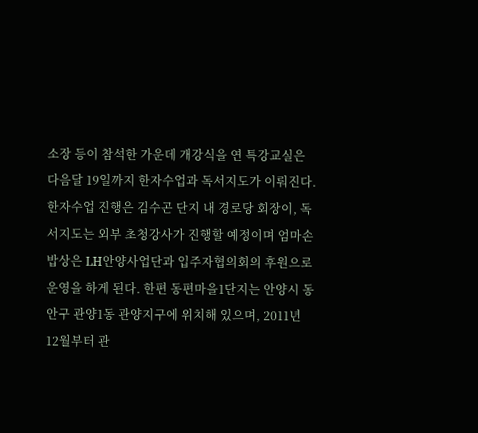소장 등이 참석한 가운데 개강식을 연 특강교실은 다음달 19일까지 한자수업과 독서지도가 이뤄진다. 한자수업 진행은 김수곤 단지 내 경로당 회장이, 독서지도는 외부 초청강사가 진행할 예정이며 엄마손 밥상은 LH안양사업단과 입주자협의회의 후원으로 운영을 하게 된다. 한편 동편마을1단지는 안양시 동안구 관양1동 관양지구에 위치해 있으며, 2011년 12월부터 관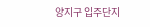양지구 입주단지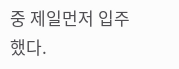중 제일먼저 입주했다.